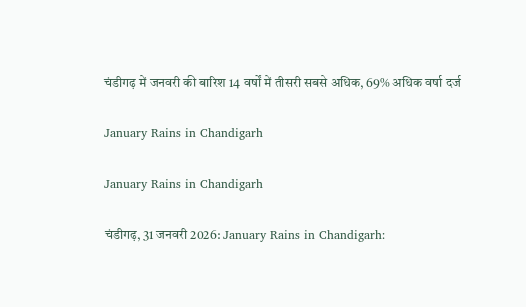चंडीगढ़ में जनवरी की बारिश 14 वर्षों में तीसरी सबसे अधिक, 69% अधिक वर्षा दर्ज

January Rains in Chandigarh

January Rains in Chandigarh

चंडीगढ़, 31 जनवरी 2026: January Rains in Chandigarh: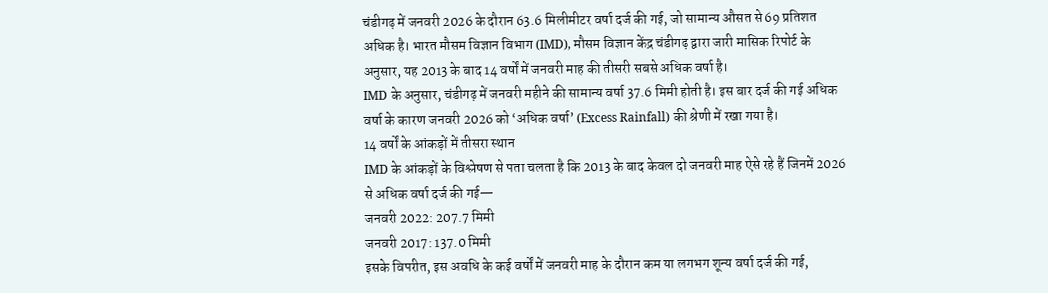चंडीगढ़ में जनवरी 2026 के दौरान 63.6 मिलीमीटर वर्षा दर्ज की गई, जो सामान्य औसत से 69 प्रतिशत अधिक है। भारत मौसम विज्ञान विभाग (IMD), मौसम विज्ञान केंद्र चंडीगढ़ द्वारा जारी मासिक रिपोर्ट के अनुसार, यह 2013 के बाद 14 वर्षों में जनवरी माह की तीसरी सबसे अधिक वर्षा है।
IMD के अनुसार, चंडीगढ़ में जनवरी महीने की सामान्य वर्षा 37.6 मिमी होती है। इस बार दर्ज की गई अधिक वर्षा के कारण जनवरी 2026 को ‘अधिक वर्षा’ (Excess Rainfall) की श्रेणी में रखा गया है।
14 वर्षों के आंकड़ों में तीसरा स्थान
IMD के आंकड़ों के विश्लेषण से पता चलता है कि 2013 के बाद केवल दो जनवरी माह ऐसे रहे हैं जिनमें 2026 से अधिक वर्षा दर्ज की गई—
जनवरी 2022: 207.7 मिमी
जनवरी 2017: 137.0 मिमी
इसके विपरीत, इस अवधि के कई वर्षों में जनवरी माह के दौरान कम या लगभग शून्य वर्षा दर्ज की गई,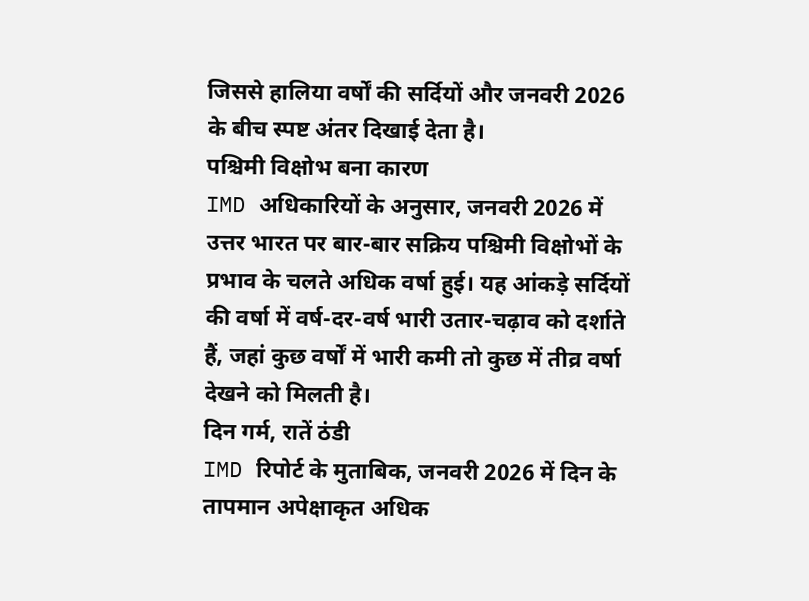जिससे हालिया वर्षों की सर्दियों और जनवरी 2026 के बीच स्पष्ट अंतर दिखाई देता है।
पश्चिमी विक्षोभ बना कारण
IMD अधिकारियों के अनुसार, जनवरी 2026 में उत्तर भारत पर बार-बार सक्रिय पश्चिमी विक्षोभों के प्रभाव के चलते अधिक वर्षा हुई। यह आंकड़े सर्दियों की वर्षा में वर्ष-दर-वर्ष भारी उतार-चढ़ाव को दर्शाते हैं, जहां कुछ वर्षों में भारी कमी तो कुछ में तीव्र वर्षा देखने को मिलती है।
दिन गर्म, रातें ठंडी
IMD रिपोर्ट के मुताबिक, जनवरी 2026 में दिन के तापमान अपेक्षाकृत अधिक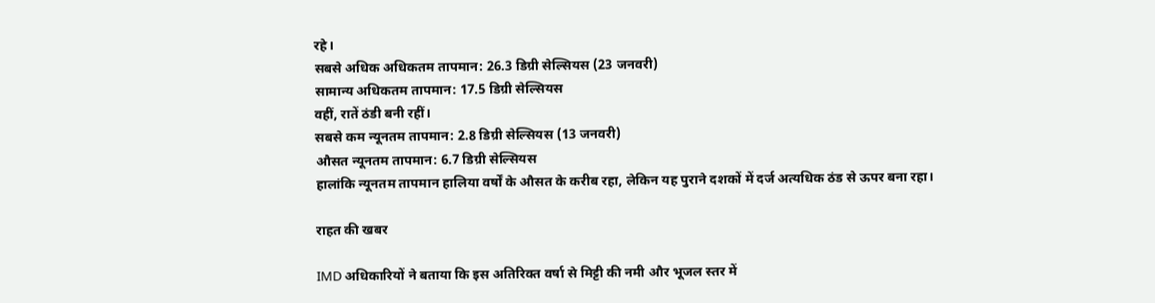रहे।
सबसे अधिक अधिकतम तापमान: 26.3 डिग्री सेल्सियस (23 जनवरी)
सामान्य अधिकतम तापमान: 17.5 डिग्री सेल्सियस
वहीं, रातें ठंडी बनी रहीं।
सबसे कम न्यूनतम तापमान: 2.8 डिग्री सेल्सियस (13 जनवरी)
औसत न्यूनतम तापमान: 6.7 डिग्री सेल्सियस
हालांकि न्यूनतम तापमान हालिया वर्षों के औसत के करीब रहा, लेकिन यह पुराने दशकों में दर्ज अत्यधिक ठंड से ऊपर बना रहा।

राहत की खबर

IMD अधिकारियों ने बताया कि इस अतिरिक्त वर्षा से मिट्टी की नमी और भूजल स्तर में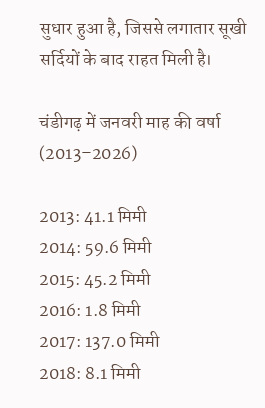सुधार हुआ है, जिससे लगातार सूखी सर्दियों के बाद राहत मिली है।

चंडीगढ़ में जनवरी माह की वर्षा (2013–2026)

2013: 41.1 मिमी
2014: 59.6 मिमी
2015: 45.2 मिमी
2016: 1.8 मिमी
2017: 137.0 मिमी
2018: 8.1 मिमी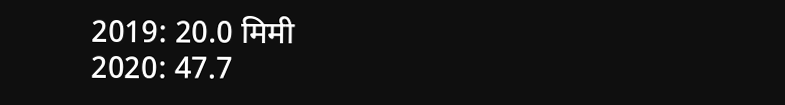2019: 20.0 मिमी
2020: 47.7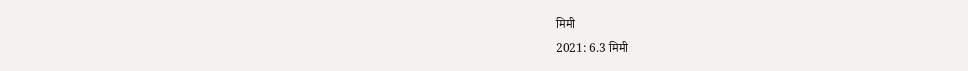मिमी
2021: 6.3 मिमी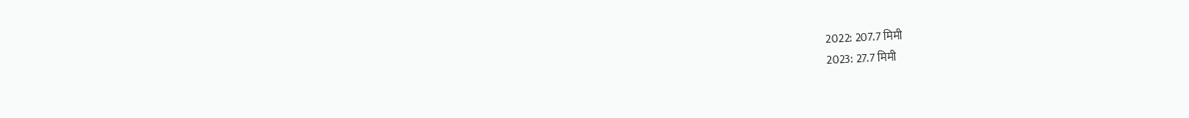2022: 207.7 मिमी
2023: 27.7 मिमी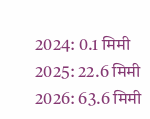2024: 0.1 मिमी
2025: 22.6 मिमी
2026: 63.6 मिमी